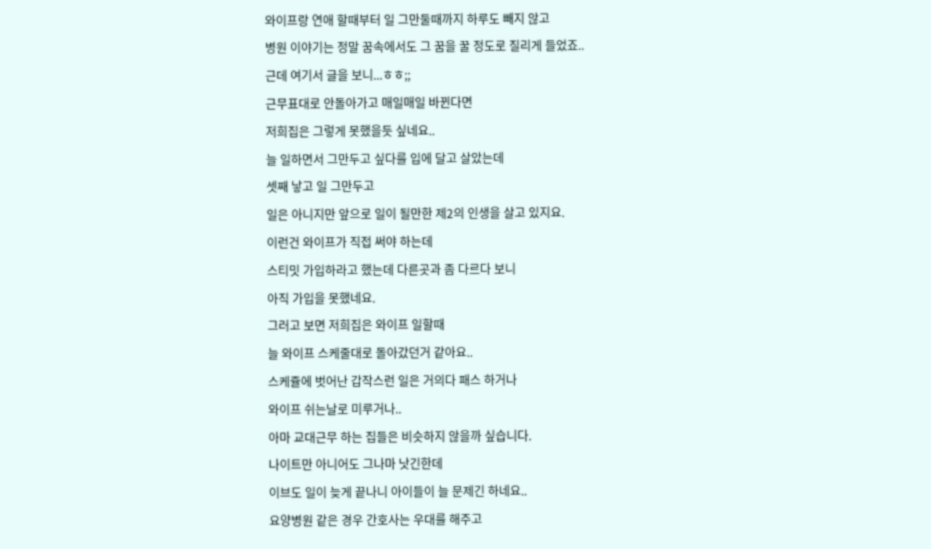와이프랑 연애 할때부터 일 그만둘때까지 하루도 빼지 않고
병원 이야기는 정말 꿈속에서도 그 꿈을 꿀 정도로 질리게 들었죠..
근데 여기서 글을 보니...ㅎㅎ;;
근무표대로 안돌아가고 매일매일 바뀐다면
저희집은 그렇게 못했을듯 싶네요..
늘 일하면서 그만두고 싶다를 입에 달고 살았는데
셋째 낳고 일 그만두고
일은 아니지만 앞으로 일이 될만한 제2의 인생을 살고 있지요.
이런건 와이프가 직접 써야 하는데
스티밋 가입하라고 했는데 다른곳과 좀 다르다 보니
아직 가입을 못했네요.
그러고 보면 저희집은 와이프 일할때
늘 와이프 스케줄대로 돌아갔던거 같아요..
스케쥴에 벗어난 갑작스런 일은 거의다 패스 하거나
와이프 쉬는날로 미루거나..
아마 교대근무 하는 집들은 비슷하지 않을까 싶습니다.
나이트만 아니어도 그나마 낫긴한데
이브도 일이 늦게 끝나니 아이들이 늘 문제긴 하네요..
요양병원 같은 경우 간호사는 우대를 해주고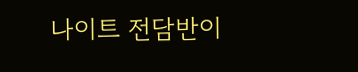나이트 전담반이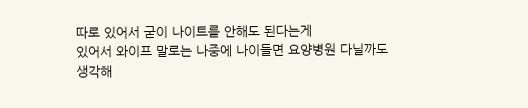따로 있어서 굳이 나이트를 안해도 된다는게
있어서 와이프 말로는 나중에 나이들면 요양병원 다닐까도
생각해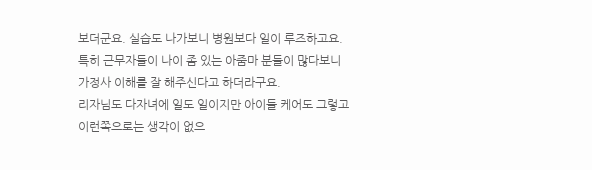보더군요. 실습도 나가보니 병원보다 일이 루즈하고요.
특히 근무자들이 나이 좀 있는 아줌마 분들이 많다보니
가정사 이해를 잘 해주신다고 하더라구요.
리자님도 다자녀에 일도 일이지만 아이들 케어도 그렇고
이런쪽으로는 생각이 없으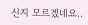신지 모르겠네요..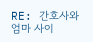RE: 간호사와 엄마 사이